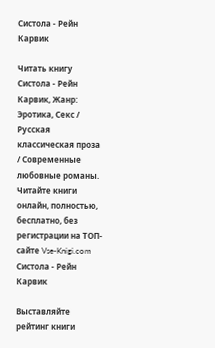Систола - Рейн Карвик

Читать книгу Систола - Рейн Карвик, Жанр: Эротика, Секс / Русская классическая проза / Современные любовные романы. Читайте книги онлайн, полностью, бесплатно, без регистрации на ТОП-сайте Vse-Knigi.com
Систола - Рейн Карвик

Выставляйте рейтинг книги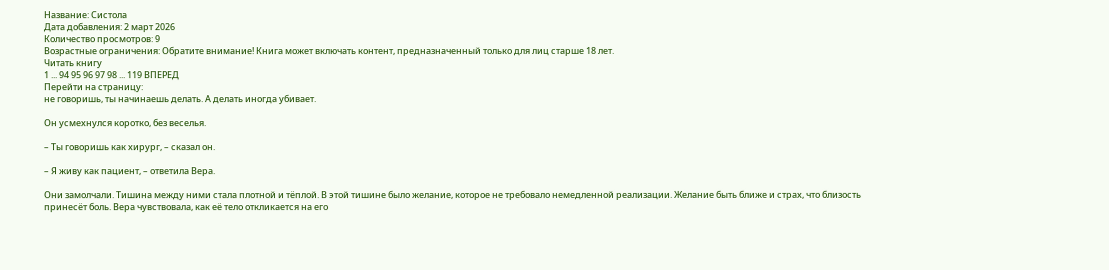Название: Систола
Дата добавления: 2 март 2026
Количество просмотров: 9
Возрастные ограничения: Обратите внимание! Книга может включать контент, предназначенный только для лиц старше 18 лет.
Читать книгу
1 ... 94 95 96 97 98 ... 119 ВПЕРЕД
Перейти на страницу:
не говоришь, ты начинаешь делать. А делать иногда убивает.

Он усмехнулся коротко, без веселья.

– Ты говоришь как хирург, – сказал он.

– Я живу как пациент, – ответила Вера.

Они замолчали. Тишина между ними стала плотной и тёплой. В этой тишине было желание, которое не требовало немедленной реализации. Желание быть ближе и страх, что близость принесёт боль. Вера чувствовала, как её тело откликается на его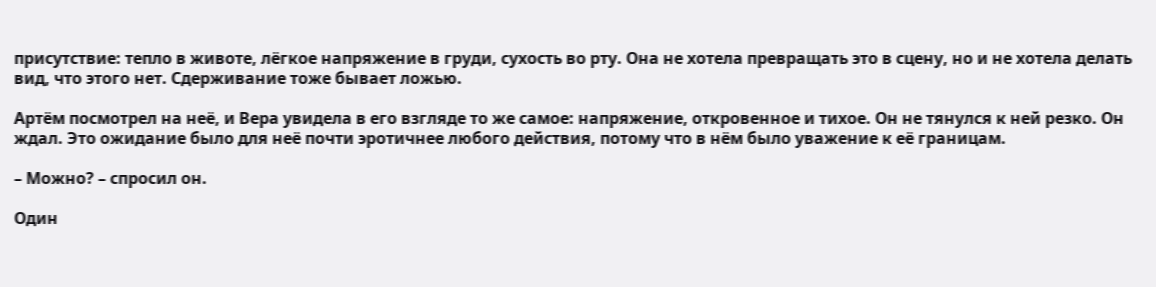присутствие: тепло в животе, лёгкое напряжение в груди, сухость во рту. Она не хотела превращать это в сцену, но и не хотела делать вид, что этого нет. Сдерживание тоже бывает ложью.

Артём посмотрел на неё, и Вера увидела в его взгляде то же самое: напряжение, откровенное и тихое. Он не тянулся к ней резко. Он ждал. Это ожидание было для неё почти эротичнее любого действия, потому что в нём было уважение к её границам.

– Можно? – спросил он.

Один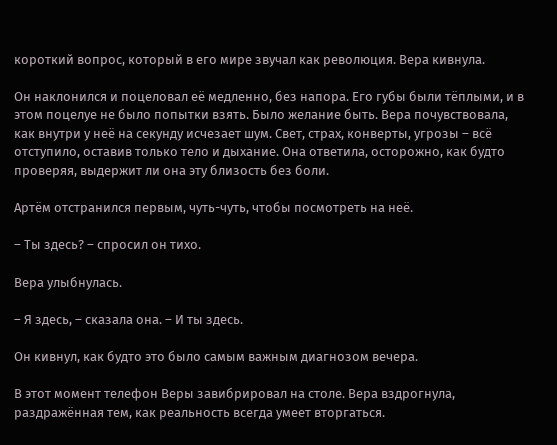короткий вопрос, который в его мире звучал как революция. Вера кивнула.

Он наклонился и поцеловал её медленно, без напора. Его губы были тёплыми, и в этом поцелуе не было попытки взять. Было желание быть. Вера почувствовала, как внутри у неё на секунду исчезает шум. Свет, страх, конверты, угрозы – всё отступило, оставив только тело и дыхание. Она ответила, осторожно, как будто проверяя, выдержит ли она эту близость без боли.

Артём отстранился первым, чуть-чуть, чтобы посмотреть на неё.

– Ты здесь? – спросил он тихо.

Вера улыбнулась.

– Я здесь, – сказала она. – И ты здесь.

Он кивнул, как будто это было самым важным диагнозом вечера.

В этот момент телефон Веры завибрировал на столе. Вера вздрогнула, раздражённая тем, как реальность всегда умеет вторгаться.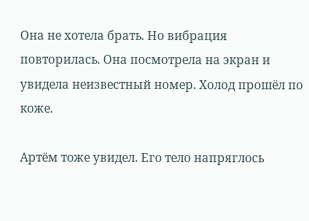Она не хотела брать. Но вибрация повторилась. Она посмотрела на экран и увидела неизвестный номер. Холод прошёл по коже.

Артём тоже увидел. Его тело напряглось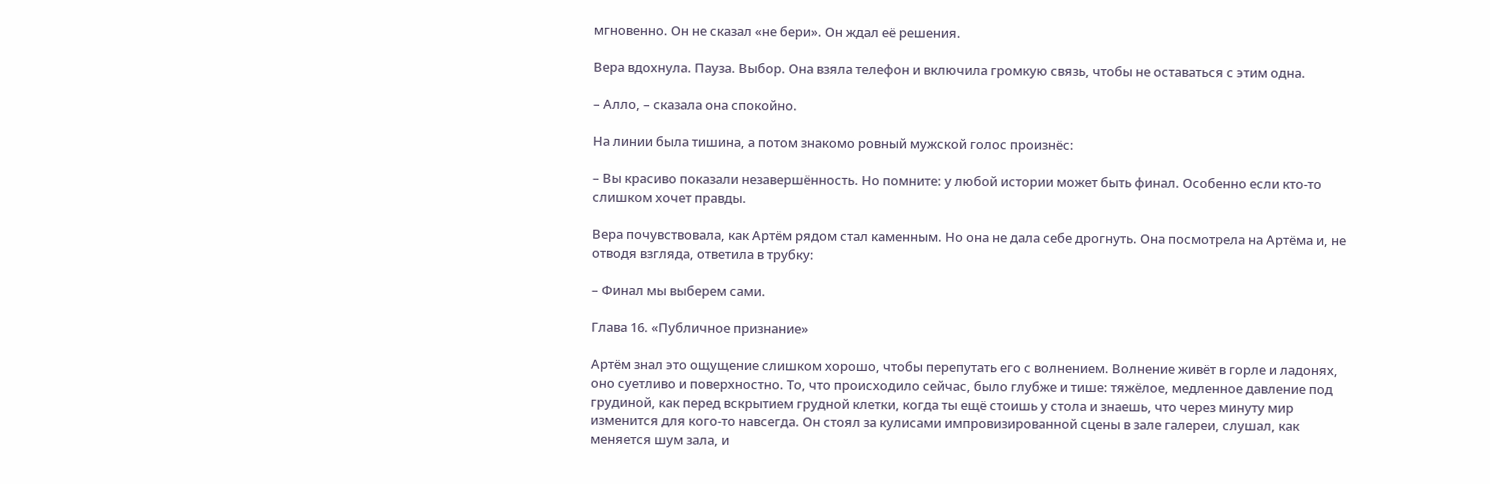мгновенно. Он не сказал «не бери». Он ждал её решения.

Вера вдохнула. Пауза. Выбор. Она взяла телефон и включила громкую связь, чтобы не оставаться с этим одна.

– Алло, – сказала она спокойно.

На линии была тишина, а потом знакомо ровный мужской голос произнёс:

– Вы красиво показали незавершённость. Но помните: у любой истории может быть финал. Особенно если кто-то слишком хочет правды.

Вера почувствовала, как Артём рядом стал каменным. Но она не дала себе дрогнуть. Она посмотрела на Артёма и, не отводя взгляда, ответила в трубку:

– Финал мы выберем сами.

Глава 16. «Публичное признание»

Артём знал это ощущение слишком хорошо, чтобы перепутать его с волнением. Волнение живёт в горле и ладонях, оно суетливо и поверхностно. То, что происходило сейчас, было глубже и тише: тяжёлое, медленное давление под грудиной, как перед вскрытием грудной клетки, когда ты ещё стоишь у стола и знаешь, что через минуту мир изменится для кого-то навсегда. Он стоял за кулисами импровизированной сцены в зале галереи, слушал, как меняется шум зала, и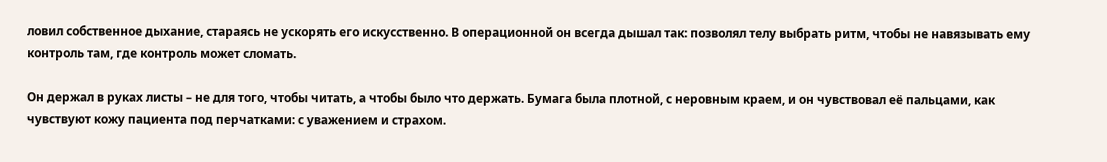ловил собственное дыхание, стараясь не ускорять его искусственно. В операционной он всегда дышал так: позволял телу выбрать ритм, чтобы не навязывать ему контроль там, где контроль может сломать.

Он держал в руках листы – не для того, чтобы читать, а чтобы было что держать. Бумага была плотной, с неровным краем, и он чувствовал её пальцами, как чувствуют кожу пациента под перчатками: с уважением и страхом.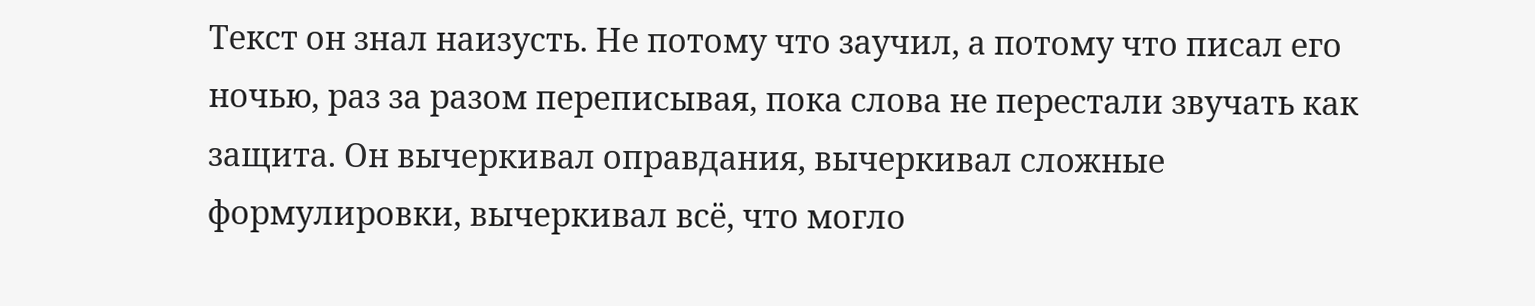Текст он знал наизусть. Не потому что заучил, а потому что писал его ночью, раз за разом переписывая, пока слова не перестали звучать как защита. Он вычеркивал оправдания, вычеркивал сложные формулировки, вычеркивал всё, что могло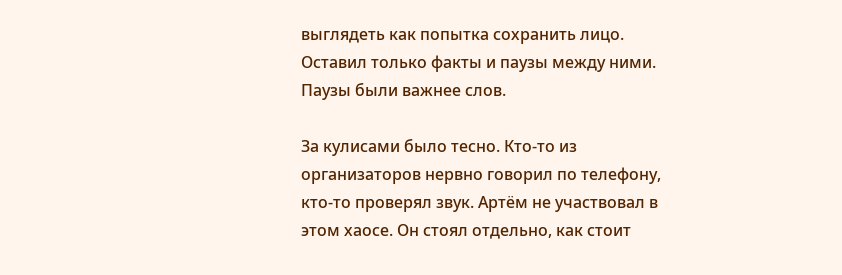выглядеть как попытка сохранить лицо. Оставил только факты и паузы между ними. Паузы были важнее слов.

За кулисами было тесно. Кто-то из организаторов нервно говорил по телефону, кто-то проверял звук. Артём не участвовал в этом хаосе. Он стоял отдельно, как стоит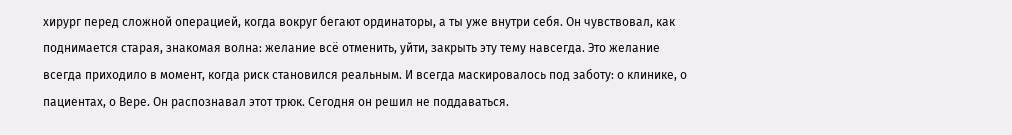хирург перед сложной операцией, когда вокруг бегают ординаторы, а ты уже внутри себя. Он чувствовал, как поднимается старая, знакомая волна: желание всё отменить, уйти, закрыть эту тему навсегда. Это желание всегда приходило в момент, когда риск становился реальным. И всегда маскировалось под заботу: о клинике, о пациентах, о Вере. Он распознавал этот трюк. Сегодня он решил не поддаваться.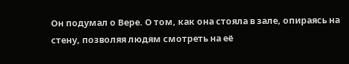Он подумал о Вере. О том, как она стояла в зале, опираясь на стену, позволяя людям смотреть на её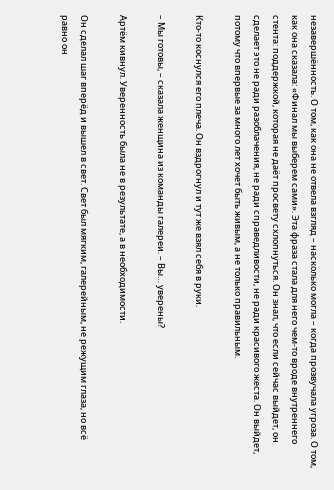незавершённость. О том, как она не отвела взгляд – насколько могла – когда прозвучала угроза. О том, как она сказала: «Финал мы выберем сами». Эта фраза стала для него чем-то вроде внутреннего стента: поддержкой, которая не даёт просвету схлопнуться. Он знал, что если сейчас выйдет, он сделает это не ради разоблачения, не ради справедливости, не ради красивого жеста. Он выйдет, потому что впервые за много лет хочет быть живым, а не только правильным.

Кто-то коснулся его плеча. Он вздрогнул и тут же взял себя в руки.

– Мы готовы, – сказала женщина из команды галереи. – Вы… уверены?

Артём кивнул. Уверенность была не в результате, а в необходимости.

Он сделал шаг вперёд и вышел в свет. Свет был мягким, галерейным, не режущим глаза, но всё равно он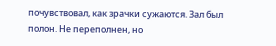почувствовал, как зрачки сужаются. Зал был полон. Не переполнен, но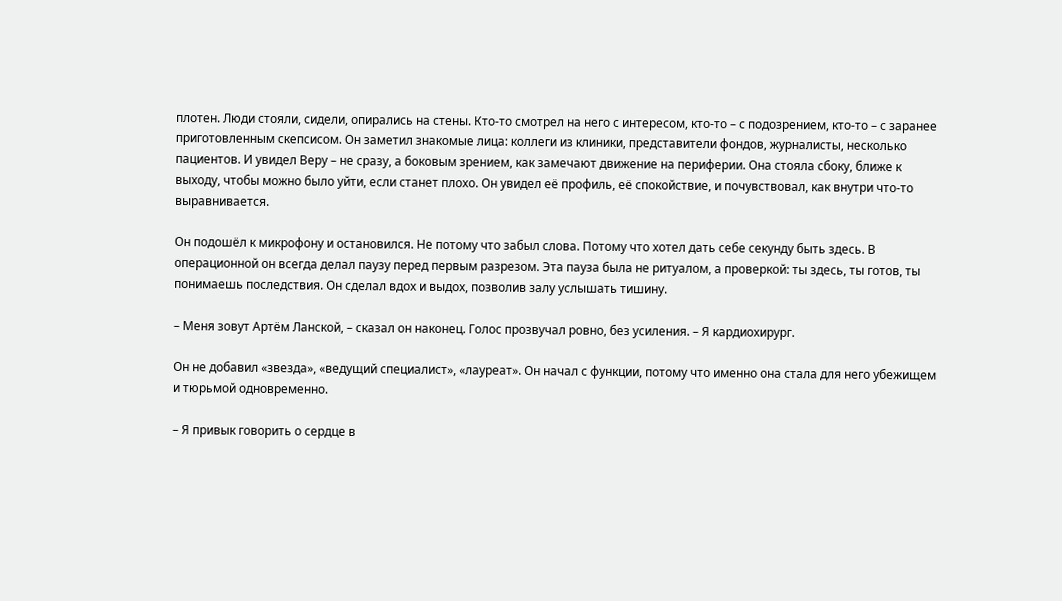плотен. Люди стояли, сидели, опирались на стены. Кто-то смотрел на него с интересом, кто-то – с подозрением, кто-то – с заранее приготовленным скепсисом. Он заметил знакомые лица: коллеги из клиники, представители фондов, журналисты, несколько пациентов. И увидел Веру – не сразу, а боковым зрением, как замечают движение на периферии. Она стояла сбоку, ближе к выходу, чтобы можно было уйти, если станет плохо. Он увидел её профиль, её спокойствие, и почувствовал, как внутри что-то выравнивается.

Он подошёл к микрофону и остановился. Не потому что забыл слова. Потому что хотел дать себе секунду быть здесь. В операционной он всегда делал паузу перед первым разрезом. Эта пауза была не ритуалом, а проверкой: ты здесь, ты готов, ты понимаешь последствия. Он сделал вдох и выдох, позволив залу услышать тишину.

– Меня зовут Артём Ланской, – сказал он наконец. Голос прозвучал ровно, без усиления. – Я кардиохирург.

Он не добавил «звезда», «ведущий специалист», «лауреат». Он начал с функции, потому что именно она стала для него убежищем и тюрьмой одновременно.

– Я привык говорить о сердце в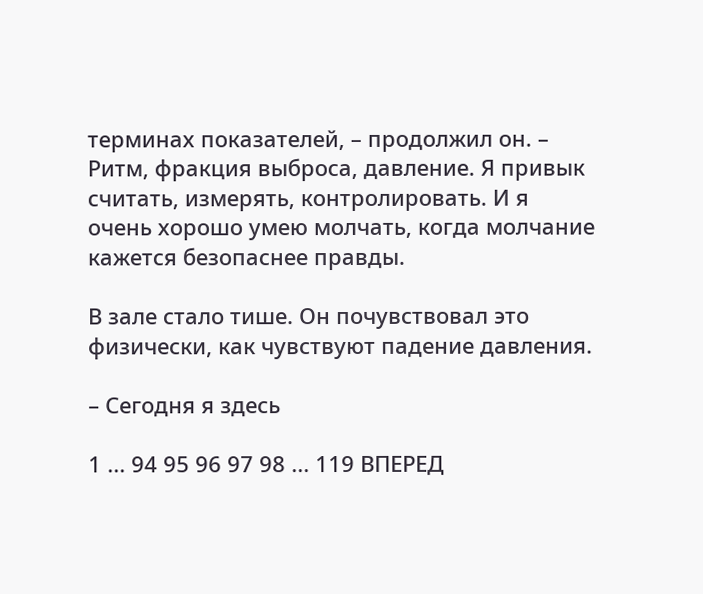терминах показателей, – продолжил он. – Ритм, фракция выброса, давление. Я привык считать, измерять, контролировать. И я очень хорошо умею молчать, когда молчание кажется безопаснее правды.

В зале стало тише. Он почувствовал это физически, как чувствуют падение давления.

– Сегодня я здесь

1 ... 94 95 96 97 98 ... 119 ВПЕРЕД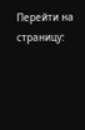Перейти на страницу: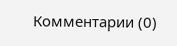Комментарии (0)